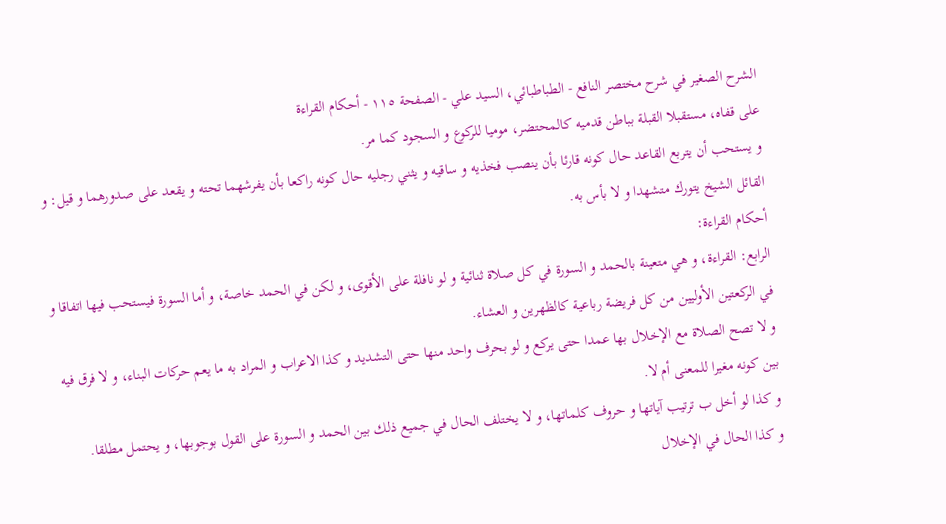الشرح الصغير في شرح مختصر النافع - الطباطبائي، السيد علي - الصفحة ١١٥ - أحكام القراءة
على قفاه، مستقبلا القبلة بباطن قدميه كالمحتضر، موميا للركوع و السجود كما مر.
و يستحب أن يتربع القاعد حال كونه قارئا بأن ينصب فخذيه و ساقيه و يثني رجليه حال كونه راكعا بأن يفرشهما تحته و يقعد على صدورهما و قيل: و القائل الشيخ يتورك متشهدا و لا بأس به.
أحكام القراءة:
الرابع: القراءة، و هي متعينة بالحمد و السورة في كل صلاة ثنائية و لو نافلة على الأقوى، و لكن في الحمد خاصة، و أما السورة فيستحب فيها اتفاقا و في الركعتين الأوليين من كل فريضة رباعية كالظهرين و العشاء.
و لا تصح الصلاة مع الإخلال بها عمدا حتى يركع و لو بحرف واحد منها حتى التشديد و كذا الاعراب و المراد به ما يعم حركات البناء، و لا فرق فيه بين كونه مغيرا للمعنى أم لا.
و كذا لو أخل ب ترتيب آياتها و حروف كلماتها، و لا يختلف الحال في جميع ذلك بين الحمد و السورة على القول بوجوبها، و يحتمل مطلقا.
و كذا الحال في الإخلال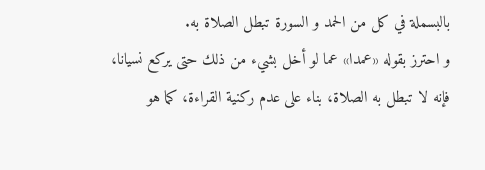بالبسملة في كل من الحمد و السورة تبطل الصلاة به.
و احترز بقوله «عمدا» عما لو أخل بشيء من ذلك حتى يركع نسيانا، فإنه لا تبطل به الصلاة، بناء على عدم ركنية القراءة، كما هو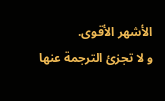الأشهر الأقوى.
و لا تجزئ الترجمة عنها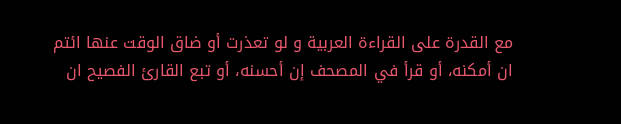مع القدرة على القراءة العربية و لو تعذرت أو ضاق الوقت عنها ائتم ان أمكنه، أو قرأ في المصحف إن أحسنه، أو تبع القارئ الفصيح ان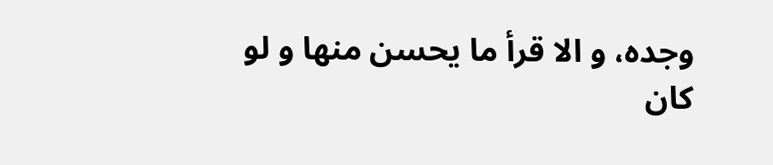وجده، و الا قرأ ما يحسن منها و لو كان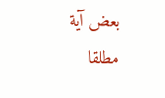بعض آية مطلقا